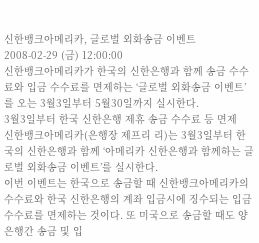신한뱅크아메리카, 글로벌 외화송금 이벤트
2008-02-29 (금) 12:00:00
신한뱅크아메리카가 한국의 신한은행과 함께 송금 수수료와 입금 수수료를 면제하는 ‘글로벌 외화송금 이벤트’를 오는 3월3일부터 5월30일까지 실시한다.
3월3일부터 한국 신한은행 제휴 송금 수수료 등 면제
신한뱅크아메리카(은행장 제프리 리)는 3월3일부터 한국의 신한은행과 함께 ‘아메리카 신한은행과 함께하는 글로벌 외화송금 이벤트’를 실시한다.
이번 이벤트는 한국으로 송금할 때 신한뱅크아메리카의 수수료와 한국 신한은행의 계좌 입금시에 징수되는 입금 수수료를 면제하는 것이다. 또 미국으로 송금할 때도 양 은행간 송금 및 입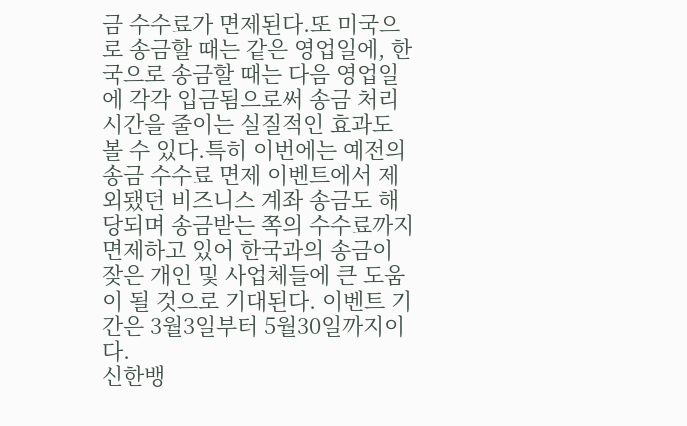금 수수료가 면제된다.또 미국으로 송금할 때는 같은 영업일에, 한국으로 송금할 때는 다음 영업일에 각각 입금됨으로써 송금 처리 시간을 줄이는 실질적인 효과도 볼 수 있다.특히 이번에는 예전의 송금 수수료 면제 이벤트에서 제외됐던 비즈니스 계좌 송금도 해당되며 송금받는 쪽의 수수료까지 면제하고 있어 한국과의 송금이 잦은 개인 및 사업체들에 큰 도움이 될 것으로 기대된다. 이벤트 기간은 3월3일부터 5월30일까지이다.
신한뱅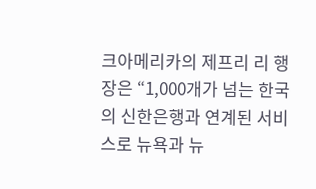크아메리카의 제프리 리 행장은 “1,000개가 넘는 한국의 신한은행과 연계된 서비스로 뉴욕과 뉴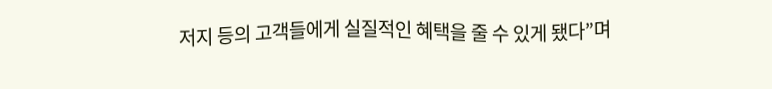저지 등의 고객들에게 실질적인 혜택을 줄 수 있게 됐다”며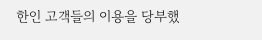한인 고객들의 이용을 당부했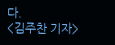다.
<김주찬 기자>